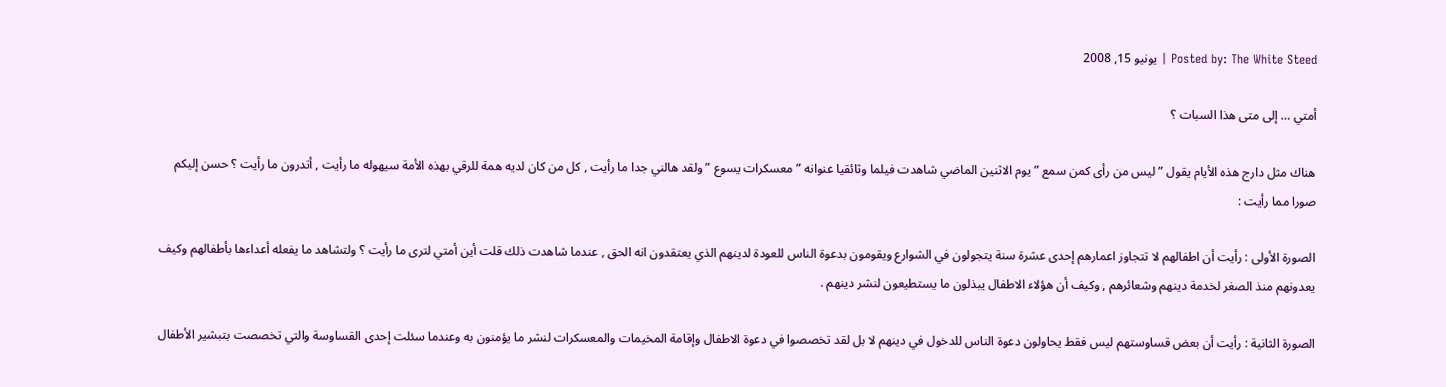Posted by: The White Steed | يونيو 15, 2008

أمتي … إلى متى هذا السبات ؟

هناك مثل دارج هذه الأيام يقول ” ليس من رأى كمن سمع ” يوم الاثنين الماضي شاهدت فيلما وثائقيا عنوانه ” معسكرات يسوع ” ولقد هالني جدا ما رأيت , كل من كان لديه همة للرقي بهذه الأمة سيهوله ما رأيت , أتدرون ما رأيت ؟ حسن إليكم صورا مما رأيت :

الصورة الأولى : رأيت أن اطفالهم لا تتجاوز اعمارهم إحدى عشرة سنة يتجولون في الشوارع ويقومون بدعوة الناس للعودة لدينهم الذي يعتقدون انه الحق , عندما شاهدت ذلك قلت أين أمتي لترى ما رأيت ؟ ولتشاهد ما يفعله أعداءها بأطفالهم وكيف يعدونهم منذ الصغر لخدمة دينهم وشعائرهم , وكيف أن هؤلاء الاطفال يبذلون ما يستطيعون لنشر دينهم .

الصورة الثانية : رأيت أن بعض قساوستهم ليس فقط يحاولون دعوة الناس للدخول في دينهم لا بل لقد تخصصوا في دعوة الاطفال وإقامة المخيمات والمعسكرات لنشر ما يؤمنون به وعندما سئلت إحدى القساوسة والتي تخصصت بتبشير الأطفال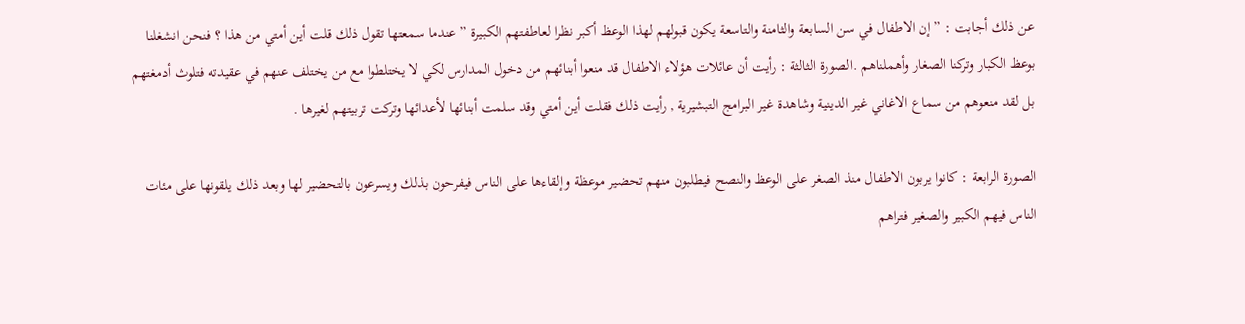عن ذلك أجابت : ” إن الاطفال في سن السابعة والثامنة والتاسعة يكون قبولهم لهذا الوعظ أكبر نظرا لعاطفتهم الكبيرة ” عندما سمعتها تقول ذلك قلت أين أمتي من هذا ؟ فنحن انشغلنا بوعظ الكبار وتركنا الصغار وأهملناهم .الصورة الثالثة : رأيت أن عائلات هؤلاء الاطفال قد منعوا أبنائهم من دخول المدارس لكي لا يختلطوا مع من يختلف عنهم في عقيدته فتلوث أدمغتهم بل لقد منعوهم من سماع الاغاني غير الدينية وشاهدة غير البرامج التبشيرية , رأيت ذلك فقلت أين أمتي وقد سلمت أبنائها لأعدائها وتركت تربيتهم لغيرها .

الصورة الرابعة : كانوا يربون الاطفال منذ الصغر على الوعظ والنصح فيطلبون منهم تحضير موعظة وإلقاءها على الناس فيفرحون بذلك ويسرعون بالتحضير لها وبعد ذلك يلقونها على مئات الناس فيهم الكبير والصغير فتراهم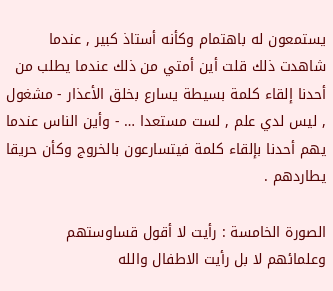يستمعون له باهتمام وكأنه أستاذ كبير , عندما شاهدت ذلك قلت أين أمتي من ذلك عندما يطلب من أحدنا إلقاء كلمة بسيطة يسارع بخلق الأعذار - مشغول , ليس لدي علم , لست مستعدا … - وأين الناس عندما يهم أحدنا بإلقاء كلمة فيتسارعون بالخروج وكأن حريقا يطاردهم .

الصورة الخامسة : رأيت لا أقول قساوستهم وعلمائهم لا بل رأيت الاطفال والله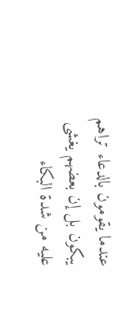عندما يقومون بالدعاء تراهم يبكون بل إن بعضهم يغشى عليه من شدة البكاء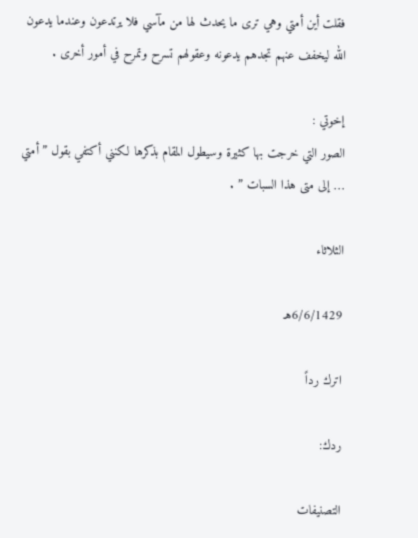فقلت أين أمتي وهي ترى ما يحدث لها من مآسي فلا يرتدعون وعندما يدعون الله ليخفف عنهم تجدهم يدعونه وعقولهم تسرح وتمرح في أمور أخرى .

إخوتي :
الصور التي خرجت بها كثيرة وسيطول المقام بذكرها لكنني أكتفي بقول ” أمتي … إلى متى هذا السبات ” .

الثلاثاء

6/6/1429هـ

اترك رداً

ردك:

التصنيفات